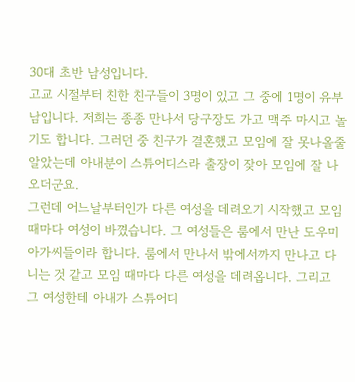30대 초반 남성입니다.
고교 시절부터 친한 친구들이 3명이 있고 그 중에 1명이 유부남입니다. 저희는 종종 만나서 당구장도 가고 맥주 마시고 놀기도 합니다. 그러던 중 친구가 결혼했고 모임에 잘 못나올줄 알았는데 아내분이 스튜어디스라 출장이 잦아 모임에 잘 나오더군요.
그런데 어느날부터인가 다른 여성을 데려오기 시작했고 모임 때마다 여성이 바꼈습니다. 그 여성들은 룸에서 만난 도우미 아가씨들이라 합니다. 룸에서 만나서 밖에서까지 만나고 다니는 것 같고 모임 때마다 다른 여성을 데려옵니다. 그리고 그 여성한테 아내가 스튜어디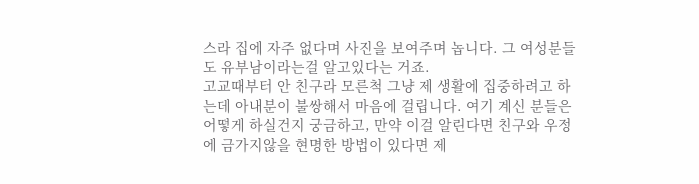스라 집에 자주 없다며 사진을 보여주며 놉니다. 그 여성분들도 유부남이라는걸 알고있다는 거죠.
고교때부터 안 친구라 모른척 그냥 제 생활에 집중하려고 하는데 아내분이 불쌍해서 마음에 걸립니다. 여기 계신 분들은 어떻게 하실건지 궁금하고, 만약 이걸 알린다면 친구와 우정에 금가지않을 현명한 방법이 있다면 제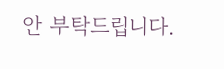안 부탁드립니다.